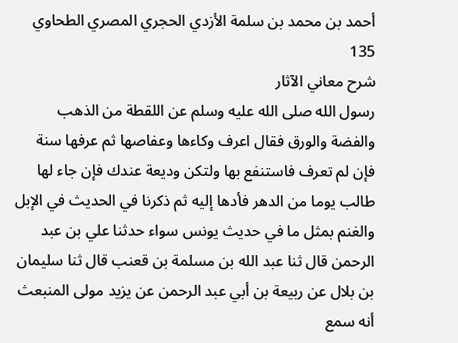أحمد بن محمد بن سلمة الأزدي الحجري المصري الطحاوي
135
شرح معاني الآثار
رسول الله صلى الله عليه وسلم عن اللقطة من الذهب والفضة والورق فقال اعرف وكاءها وعفاصها ثم عرفها سنة فإن لم تعرف فاستنفع بها ولتكن وديعة عندك فإن جاء لها طالب يوما من الدهر فأدها إليه ثم ذكرنا في الحديث في الإبل والغنم بمثل ما في حديث يونس سواء حدثنا علي بن عبد الرحمن قال ثنا عبد الله بن مسلمة بن قعنب قال ثنا سليمان بن بلال عن ربيعة بن أبي عبد الرحمن عن يزيد مولى المنبعث أنه سمع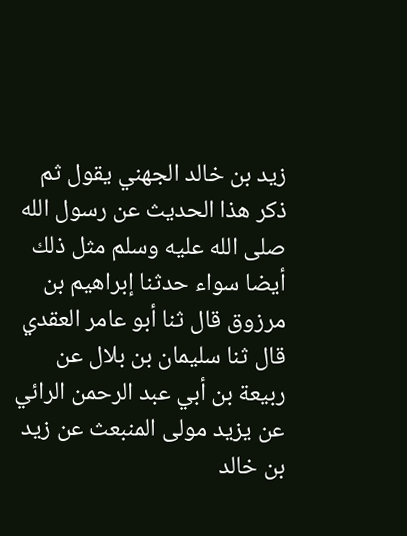زيد بن خالد الجهني يقول ثم ذكر هذا الحديث عن رسول الله صلى الله عليه وسلم مثل ذلك أيضا سواء حدثنا إبراهيم بن مرزوق قال ثنا أبو عامر العقدي قال ثنا سليمان بن بلال عن ربيعة بن أبي عبد الرحمن الرائي عن يزيد مولى المنبعث عن زيد بن خالد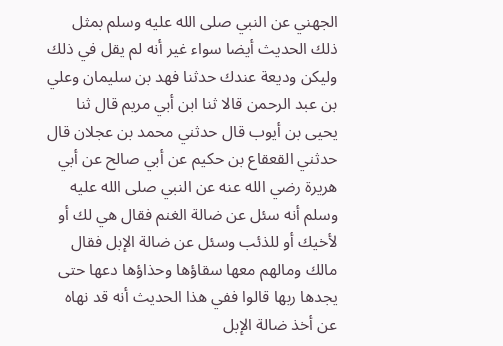الجهني عن النبي صلى الله عليه وسلم بمثل ذلك الحديث أيضا سواء غير أنه لم يقل في ذلك وليكن وديعة عندك حدثنا فهد بن سليمان وعلي بن عبد الرحمن قالا ثنا ابن أبي مريم قال ثنا يحيى بن أيوب قال حدثني محمد بن عجلان قال حدثني القعقاع بن حكيم عن أبي صالح عن أبي هريرة رضي الله عنه عن النبي صلى الله عليه وسلم أنه سئل عن ضالة الغنم فقال هي لك أو لأخيك أو للذئب وسئل عن ضالة الإبل فقال مالك ومالهم معها سقاؤها وحذاؤها دعها حتى يجدها ربها قالوا ففي هذا الحديث أنه قد نهاه عن أخذ ضالة الإبل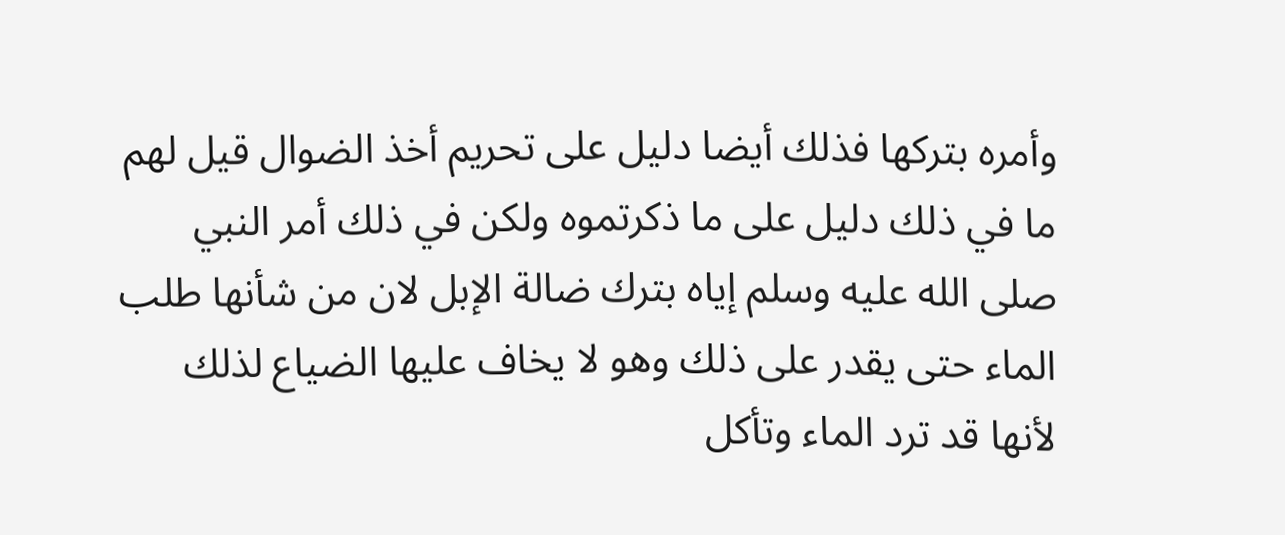وأمره بتركها فذلك أيضا دليل على تحريم أخذ الضوال قيل لهم ما في ذلك دليل على ما ذكرتموه ولكن في ذلك أمر النبي صلى الله عليه وسلم إياه بترك ضالة الإبل لان من شأنها طلب الماء حتى يقدر على ذلك وهو لا يخاف عليها الضياع لذلك لأنها قد ترد الماء وتأكل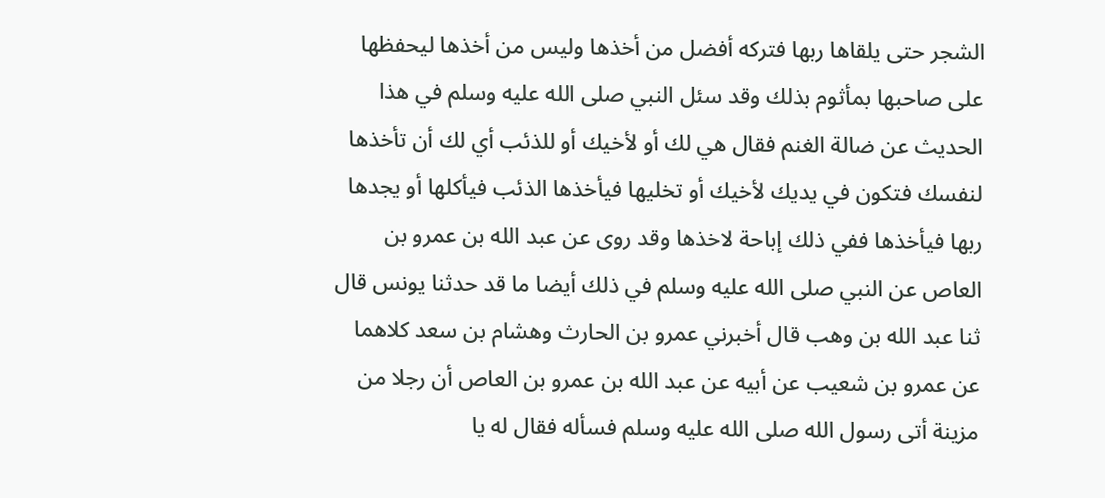الشجر حتى يلقاها ربها فتركه أفضل من أخذها وليس من أخذها ليحفظها على صاحبها بمأثوم بذلك وقد سئل النبي صلى الله عليه وسلم في هذا الحديث عن ضالة الغنم فقال هي لك أو لأخيك أو للذئب أي لك أن تأخذها لنفسك فتكون في يديك لأخيك أو تخليها فيأخذها الذئب فيأكلها أو يجدها ربها فيأخذها ففي ذلك إباحة لاخذها وقد روى عن عبد الله بن عمرو بن العاص عن النبي صلى الله عليه وسلم في ذلك أيضا ما قد حدثنا يونس قال ثنا عبد الله بن وهب قال أخبرني عمرو بن الحارث وهشام بن سعد كلاهما عن عمرو بن شعيب عن أبيه عن عبد الله بن عمرو بن العاص أن رجلا من مزينة أتى رسول الله صلى الله عليه وسلم فسأله فقال له يا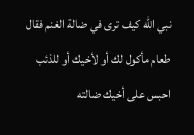نبي الله كيف ترى في ضالة الغنم فقال طعام مأكول لك أو لأخيك أو للذئب احبس على أخيك ضالته